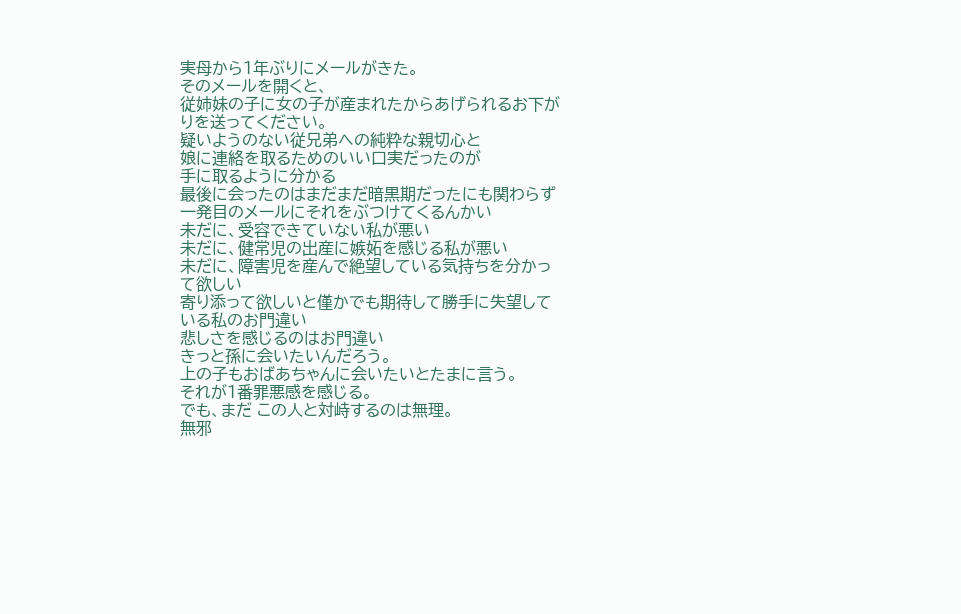実母から1年ぶりにメールがきた。
そのメールを開くと、
従姉妹の子に女の子が産まれたからあげられるお下がりを送ってください。
疑いようのない従兄弟への純粋な親切心と
娘に連絡を取るためのいい口実だったのが
手に取るように分かる
最後に会ったのはまだまだ暗黒期だったにも関わらず
一発目のメールにそれをぶつけてくるんかい
未だに、受容できていない私が悪い
未だに、健常児の出産に嫉妬を感じる私が悪い
未だに、障害児を産んで絶望している気持ちを分かって欲しい
寄り添って欲しいと僅かでも期待して勝手に失望している私のお門違い
悲しさを感じるのはお門違い
きっと孫に会いたいんだろう。
上の子もおばあちゃんに会いたいとたまに言う。
それが1番罪悪感を感じる。
でも、まだ この人と対峙するのは無理。
無邪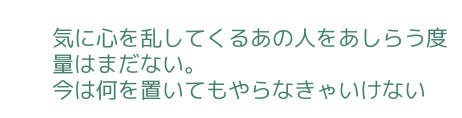気に心を乱してくるあの人をあしらう度量はまだない。
今は何を置いてもやらなきゃいけない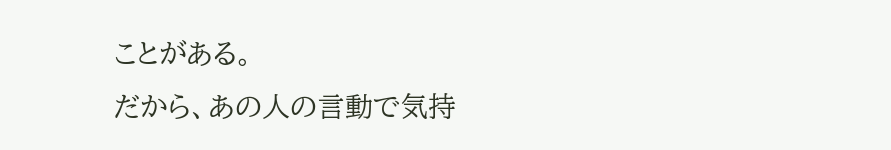ことがある。
だから、あの人の言動で気持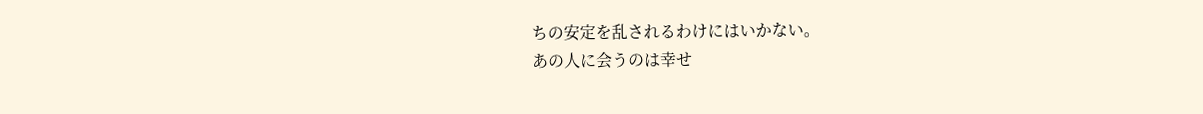ちの安定を乱されるわけにはいかない。
あの人に会うのは幸せ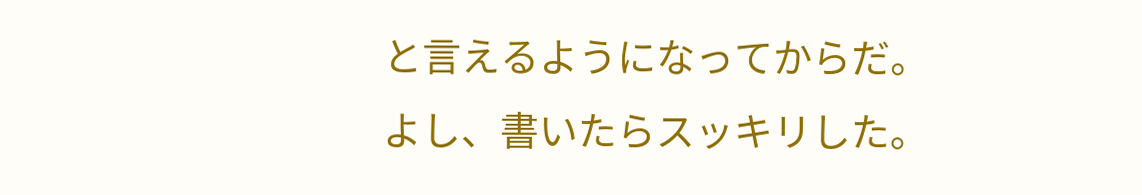と言えるようになってからだ。
よし、書いたらスッキリした。